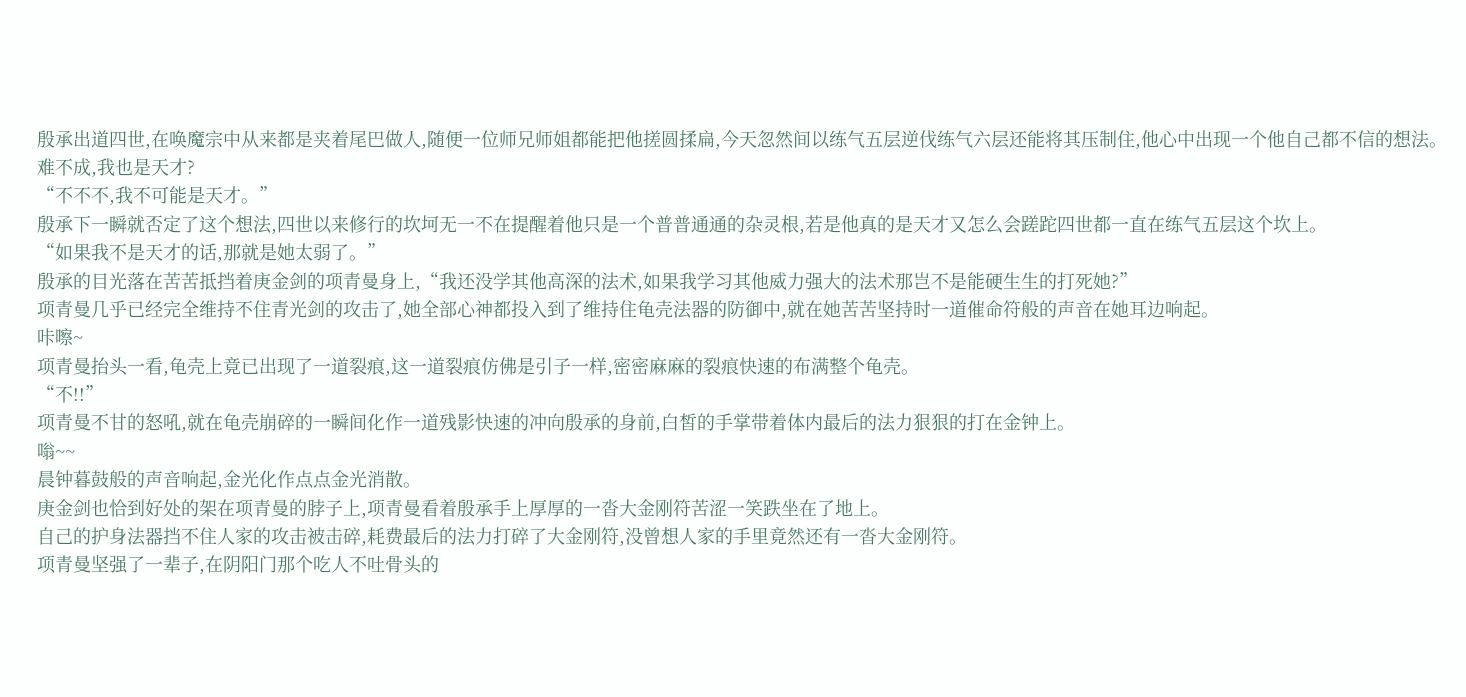殷承出道四世,在唤魔宗中从来都是夹着尾巴做人,随便一位师兄师姐都能把他搓圆揉扁,今天忽然间以练气五层逆伐练气六层还能将其压制住,他心中出现一个他自己都不信的想法。
难不成,我也是天才?
“不不不,我不可能是天才。”
殷承下一瞬就否定了这个想法,四世以来修行的坎坷无一不在提醒着他只是一个普普通通的杂灵根,若是他真的是天才又怎么会蹉跎四世都一直在练气五层这个坎上。
“如果我不是天才的话,那就是她太弱了。”
殷承的目光落在苦苦抵挡着庚金剑的项青曼身上,“我还没学其他高深的法术,如果我学习其他威力强大的法术那岂不是能硬生生的打死她?”
项青曼几乎已经完全维持不住青光剑的攻击了,她全部心神都投入到了维持住龟壳法器的防御中,就在她苦苦坚持时一道催命符般的声音在她耳边响起。
咔嚓~
项青曼抬头一看,龟壳上竟已出现了一道裂痕,这一道裂痕仿佛是引子一样,密密麻麻的裂痕快速的布满整个龟壳。
“不!!”
项青曼不甘的怒吼,就在龟壳崩碎的一瞬间化作一道残影快速的冲向殷承的身前,白皙的手掌带着体内最后的法力狠狠的打在金钟上。
嗡~~
晨钟暮鼓般的声音响起,金光化作点点金光消散。
庚金剑也恰到好处的架在项青曼的脖子上,项青曼看着殷承手上厚厚的一沓大金刚符苦涩一笑跌坐在了地上。
自己的护身法器挡不住人家的攻击被击碎,耗费最后的法力打碎了大金刚符,没曾想人家的手里竟然还有一沓大金刚符。
项青曼坚强了一辈子,在阴阳门那个吃人不吐骨头的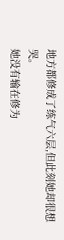地方都修成了练气六层,但此刻她却很想哭。
她没有输在修为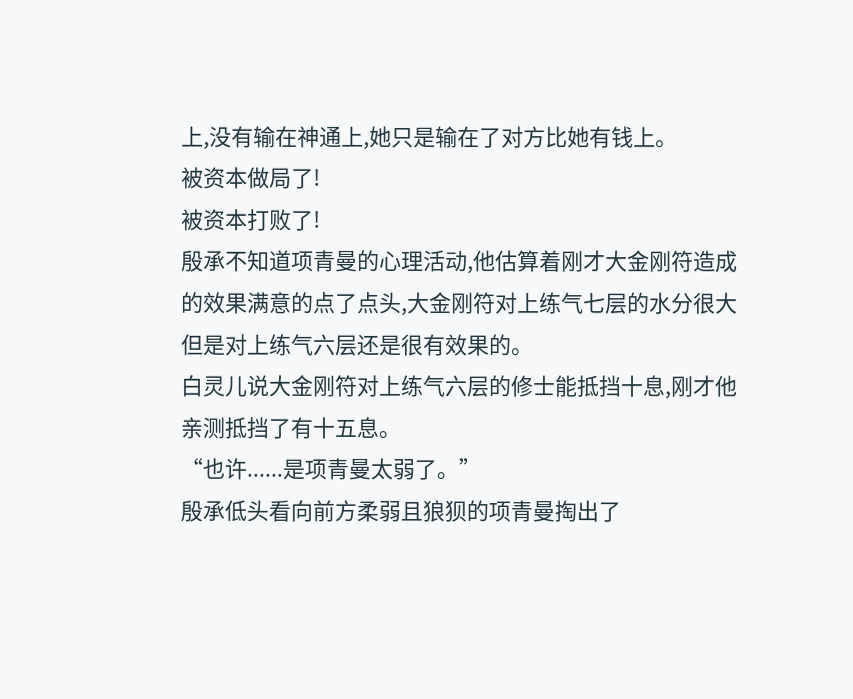上,没有输在神通上,她只是输在了对方比她有钱上。
被资本做局了!
被资本打败了!
殷承不知道项青曼的心理活动,他估算着刚才大金刚符造成的效果满意的点了点头,大金刚符对上练气七层的水分很大但是对上练气六层还是很有效果的。
白灵儿说大金刚符对上练气六层的修士能抵挡十息,刚才他亲测抵挡了有十五息。
“也许......是项青曼太弱了。”
殷承低头看向前方柔弱且狼狈的项青曼掏出了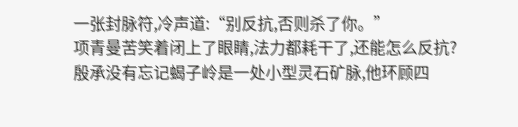一张封脉符,冷声道:“别反抗,否则杀了你。”
项青曼苦笑着闭上了眼睛,法力都耗干了,还能怎么反抗?
殷承没有忘记蝎子岭是一处小型灵石矿脉,他环顾四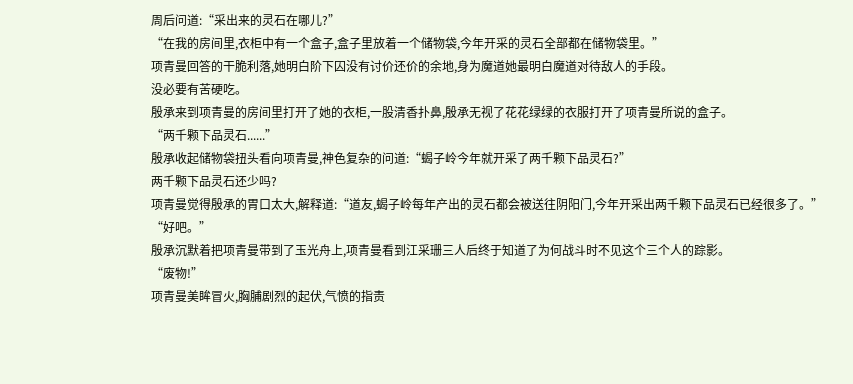周后问道:“采出来的灵石在哪儿?”
“在我的房间里,衣柜中有一个盒子,盒子里放着一个储物袋,今年开采的灵石全部都在储物袋里。”
项青曼回答的干脆利落,她明白阶下囚没有讨价还价的余地,身为魔道她最明白魔道对待敌人的手段。
没必要有苦硬吃。
殷承来到项青曼的房间里打开了她的衣柜,一股清香扑鼻,殷承无视了花花绿绿的衣服打开了项青曼所说的盒子。
“两千颗下品灵石......”
殷承收起储物袋扭头看向项青曼,神色复杂的问道:“蝎子岭今年就开采了两千颗下品灵石?”
两千颗下品灵石还少吗?
项青曼觉得殷承的胃口太大,解释道:“道友,蝎子岭每年产出的灵石都会被送往阴阳门,今年开采出两千颗下品灵石已经很多了。”
“好吧。”
殷承沉默着把项青曼带到了玉光舟上,项青曼看到江采珊三人后终于知道了为何战斗时不见这个三个人的踪影。
“废物!”
项青曼美眸冒火,胸脯剧烈的起伏,气愤的指责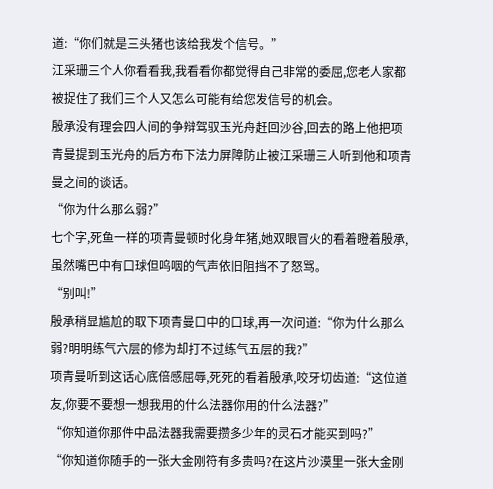道:“你们就是三头猪也该给我发个信号。”
江采珊三个人你看看我,我看看你都觉得自己非常的委屈,您老人家都被捉住了我们三个人又怎么可能有给您发信号的机会。
殷承没有理会四人间的争辩驾驭玉光舟赶回沙谷,回去的路上他把项青曼提到玉光舟的后方布下法力屏障防止被江采珊三人听到他和项青曼之间的谈话。
“你为什么那么弱?”
七个字,死鱼一样的项青曼顿时化身年猪,她双眼冒火的看着瞪着殷承,虽然嘴巴中有口球但呜咽的气声依旧阻挡不了怒骂。
“别叫!”
殷承稍显尴尬的取下项青曼口中的口球,再一次问道:“你为什么那么弱?明明练气六层的修为却打不过练气五层的我?”
项青曼听到这话心底倍感屈辱,死死的看着殷承,咬牙切齿道:“这位道友,你要不要想一想我用的什么法器你用的什么法器?”
“你知道你那件中品法器我需要攒多少年的灵石才能买到吗?”
“你知道你随手的一张大金刚符有多贵吗?在这片沙漠里一张大金刚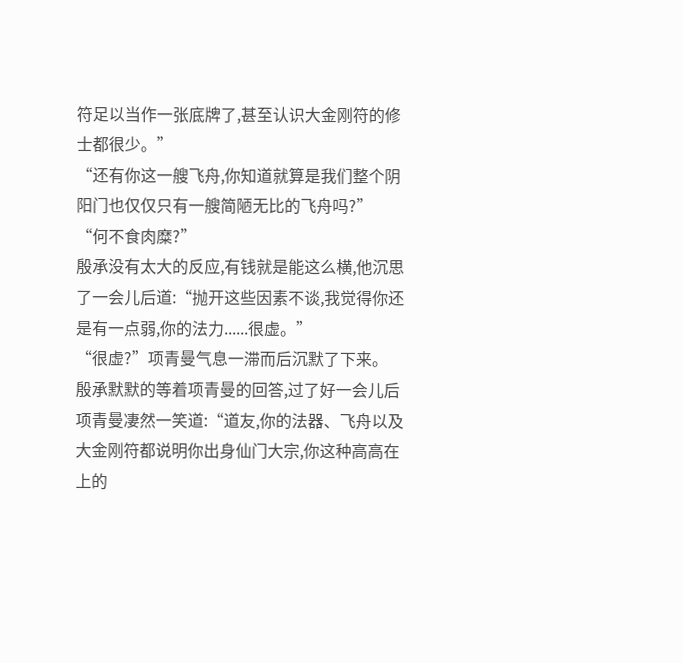符足以当作一张底牌了,甚至认识大金刚符的修士都很少。”
“还有你这一艘飞舟,你知道就算是我们整个阴阳门也仅仅只有一艘简陋无比的飞舟吗?”
“何不食肉糜?”
殷承没有太大的反应,有钱就是能这么横,他沉思了一会儿后道:“抛开这些因素不谈,我觉得你还是有一点弱,你的法力......很虚。”
“很虚?”项青曼气息一滞而后沉默了下来。
殷承默默的等着项青曼的回答,过了好一会儿后项青曼凄然一笑道:“道友,你的法器、飞舟以及大金刚符都说明你出身仙门大宗,你这种高高在上的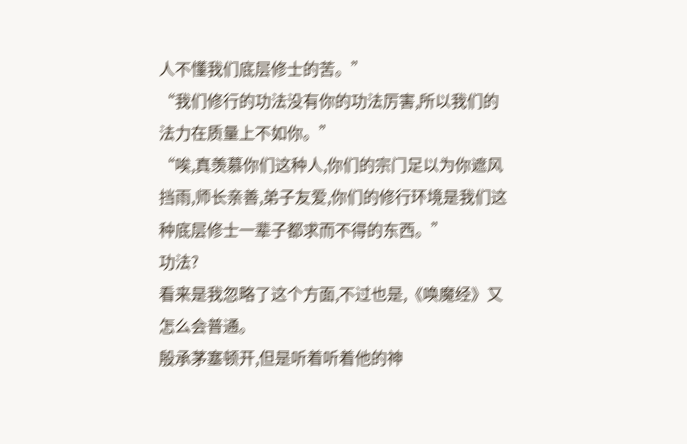人不懂我们底层修士的苦。”
“我们修行的功法没有你的功法厉害,所以我们的法力在质量上不如你。”
“唉,真羡慕你们这种人,你们的宗门足以为你遮风挡雨,师长亲善,弟子友爱,你们的修行环境是我们这种底层修士一辈子都求而不得的东西。”
功法?
看来是我忽略了这个方面,不过也是,《唤魔经》又怎么会普通。
殷承茅塞顿开,但是听着听着他的神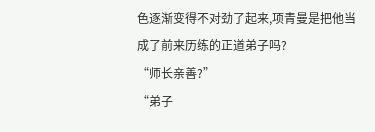色逐渐变得不对劲了起来,项青曼是把他当成了前来历练的正道弟子吗?
“师长亲善?”
“弟子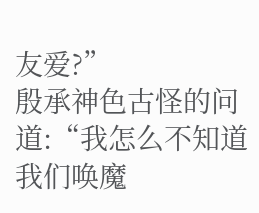友爱?”
殷承神色古怪的问道:“我怎么不知道我们唤魔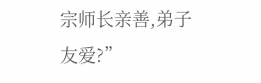宗师长亲善,弟子友爱?”